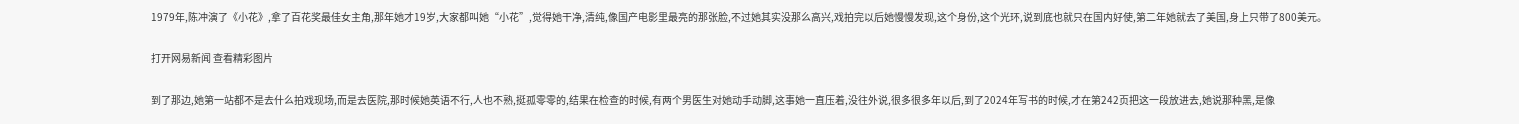1979年,陈冲演了《小花》,拿了百花奖最佳女主角,那年她才19岁,大家都叫她“小花”,觉得她干净,清纯,像国产电影里最亮的那张脸,不过她其实没那么高兴,戏拍完以后她慢慢发现,这个身份,这个光环,说到底也就只在国内好使,第二年她就去了美国,身上只带了800美元。

打开网易新闻 查看精彩图片

到了那边,她第一站都不是去什么拍戏现场,而是去医院,那时候她英语不行,人也不熟,挺孤零零的,结果在检查的时候,有两个男医生对她动手动脚,这事她一直压着,没往外说,很多很多年以后,到了2024年写书的时候,才在第242页把这一段放进去,她说那种黑,是像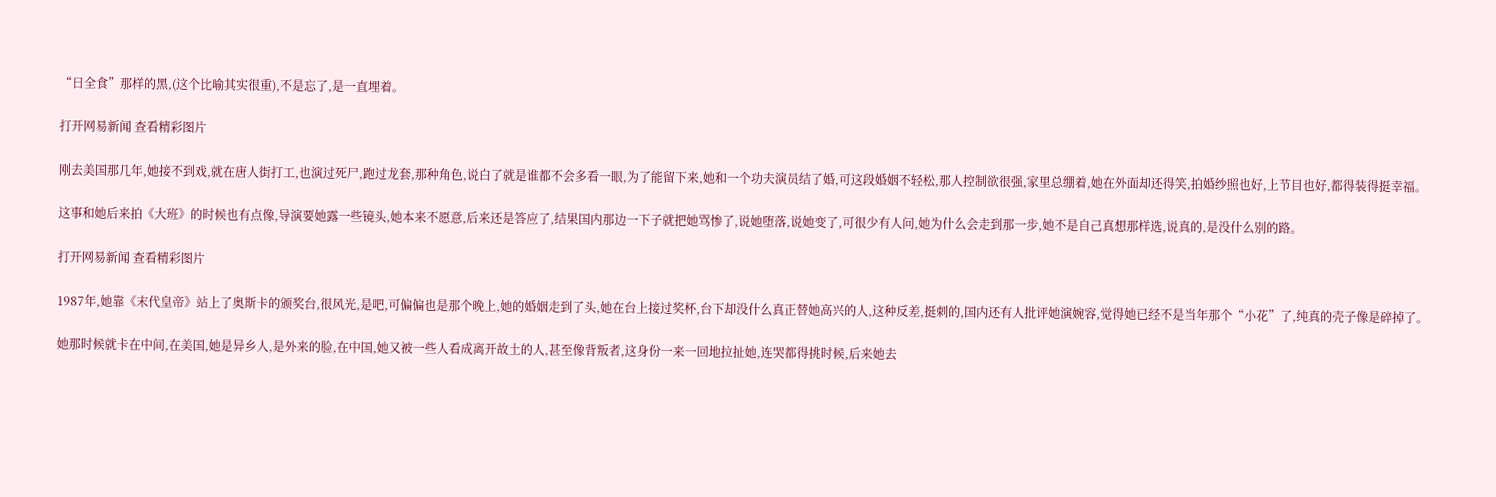“日全食”那样的黑,(这个比喻其实很重),不是忘了,是一直埋着。

打开网易新闻 查看精彩图片

刚去美国那几年,她接不到戏,就在唐人街打工,也演过死尸,跑过龙套,那种角色,说白了就是谁都不会多看一眼,为了能留下来,她和一个功夫演员结了婚,可这段婚姻不轻松,那人控制欲很强,家里总绷着,她在外面却还得笑,拍婚纱照也好,上节目也好,都得装得挺幸福。

这事和她后来拍《大班》的时候也有点像,导演要她露一些镜头,她本来不愿意,后来还是答应了,结果国内那边一下子就把她骂惨了,说她堕落,说她变了,可很少有人问,她为什么会走到那一步,她不是自己真想那样选,说真的,是没什么别的路。

打开网易新闻 查看精彩图片

1987年,她靠《末代皇帝》站上了奥斯卡的颁奖台,很风光,是吧,可偏偏也是那个晚上,她的婚姻走到了头,她在台上接过奖杯,台下却没什么真正替她高兴的人,这种反差,挺刺的,国内还有人批评她演婉容,觉得她已经不是当年那个“小花”了,纯真的壳子像是碎掉了。

她那时候就卡在中间,在美国,她是异乡人,是外来的脸,在中国,她又被一些人看成离开故土的人,甚至像背叛者,这身份一来一回地拉扯她,连哭都得挑时候,后来她去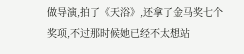做导演,拍了《天浴》,还拿了金马奖七个奖项,不过那时候她已经不太想站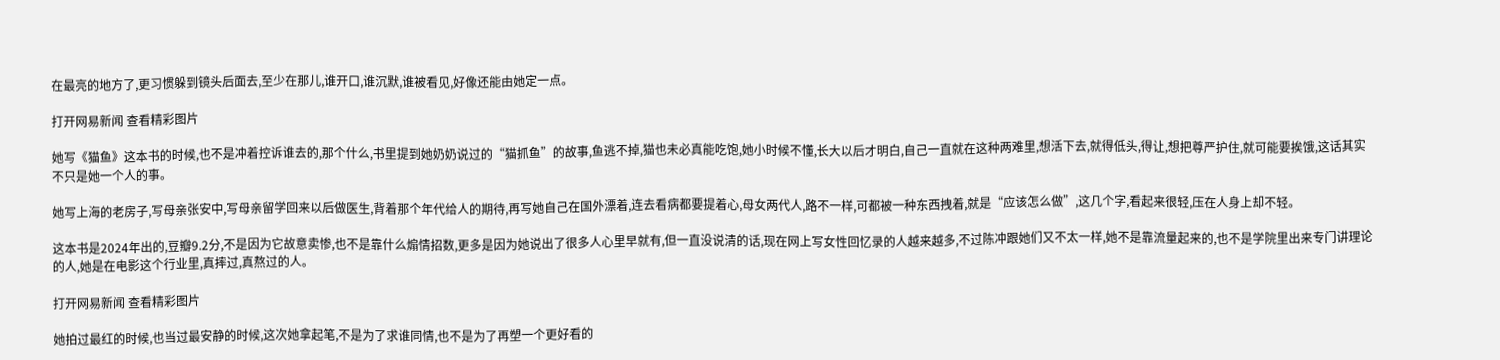在最亮的地方了,更习惯躲到镜头后面去,至少在那儿,谁开口,谁沉默,谁被看见,好像还能由她定一点。

打开网易新闻 查看精彩图片

她写《猫鱼》这本书的时候,也不是冲着控诉谁去的,那个什么,书里提到她奶奶说过的“猫抓鱼”的故事,鱼逃不掉,猫也未必真能吃饱,她小时候不懂,长大以后才明白,自己一直就在这种两难里,想活下去,就得低头,得让,想把尊严护住,就可能要挨饿,这话其实不只是她一个人的事。

她写上海的老房子,写母亲张安中,写母亲留学回来以后做医生,背着那个年代给人的期待,再写她自己在国外漂着,连去看病都要提着心,母女两代人,路不一样,可都被一种东西拽着,就是“应该怎么做”,这几个字,看起来很轻,压在人身上却不轻。

这本书是2024年出的,豆瓣9.2分,不是因为它故意卖惨,也不是靠什么煽情招数,更多是因为她说出了很多人心里早就有,但一直没说清的话,现在网上写女性回忆录的人越来越多,不过陈冲跟她们又不太一样,她不是靠流量起来的,也不是学院里出来专门讲理论的人,她是在电影这个行业里,真摔过,真熬过的人。

打开网易新闻 查看精彩图片

她拍过最红的时候,也当过最安静的时候,这次她拿起笔,不是为了求谁同情,也不是为了再塑一个更好看的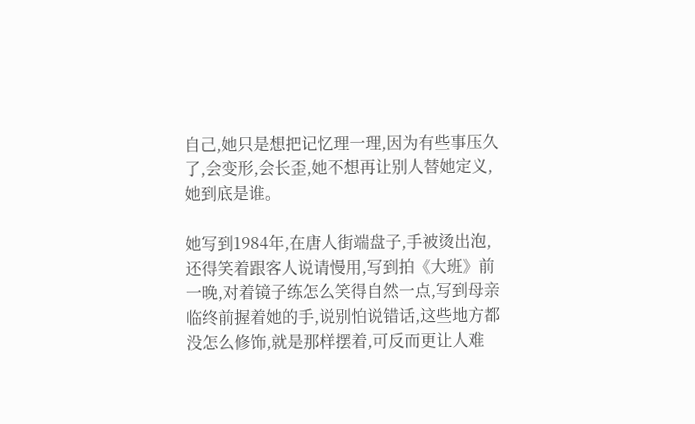自己,她只是想把记忆理一理,因为有些事压久了,会变形,会长歪,她不想再让别人替她定义,她到底是谁。

她写到1984年,在唐人街端盘子,手被烫出泡,还得笑着跟客人说请慢用,写到拍《大班》前一晚,对着镜子练怎么笑得自然一点,写到母亲临终前握着她的手,说别怕说错话,这些地方都没怎么修饰,就是那样摆着,可反而更让人难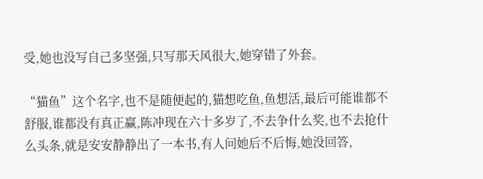受,她也没写自己多坚强,只写那天风很大,她穿错了外套。

“猫鱼”这个名字,也不是随便起的,猫想吃鱼,鱼想活,最后可能谁都不舒服,谁都没有真正赢,陈冲现在六十多岁了,不去争什么奖,也不去抢什么头条,就是安安静静出了一本书,有人问她后不后悔,她没回答,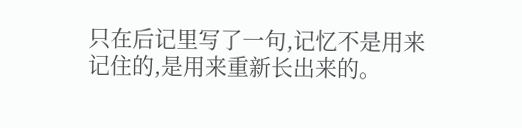只在后记里写了一句,记忆不是用来记住的,是用来重新长出来的。